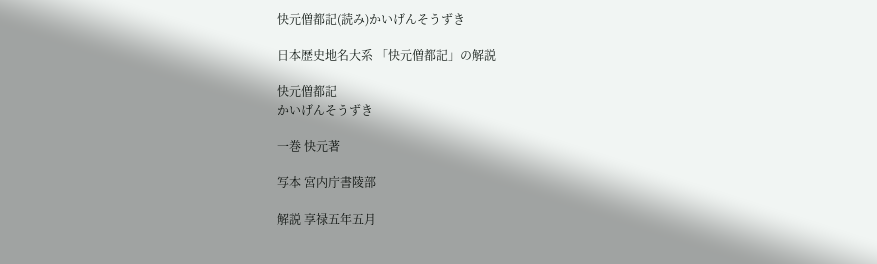快元僧都記(読み)かいげんそうずき

日本歴史地名大系 「快元僧都記」の解説

快元僧都記
かいげんそうずき

一巻 快元著

写本 宮内庁書陵部

解説 享禄五年五月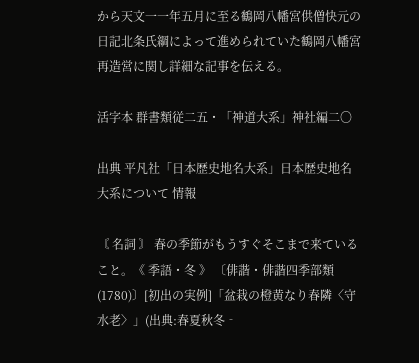から天文一一年五月に至る鶴岡八幡宮供僧快元の日記北条氏綱によって進められていた鶴岡八幡宮再造営に関し詳細な記事を伝える。

活字本 群書類従二五・「神道大系」神社編二〇

出典 平凡社「日本歴史地名大系」日本歴史地名大系について 情報

〘 名詞 〙 春の季節がもうすぐそこまで来ていること。《 季語・冬 》 〔俳諧・俳諧四季部類(1780)〕[初出の実例]「盆栽の橙黄なり春隣〈守水老〉」(出典:春夏秋冬‐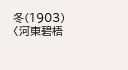冬(1903)〈河東碧梧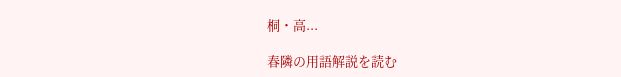桐・高...

春隣の用語解説を読む